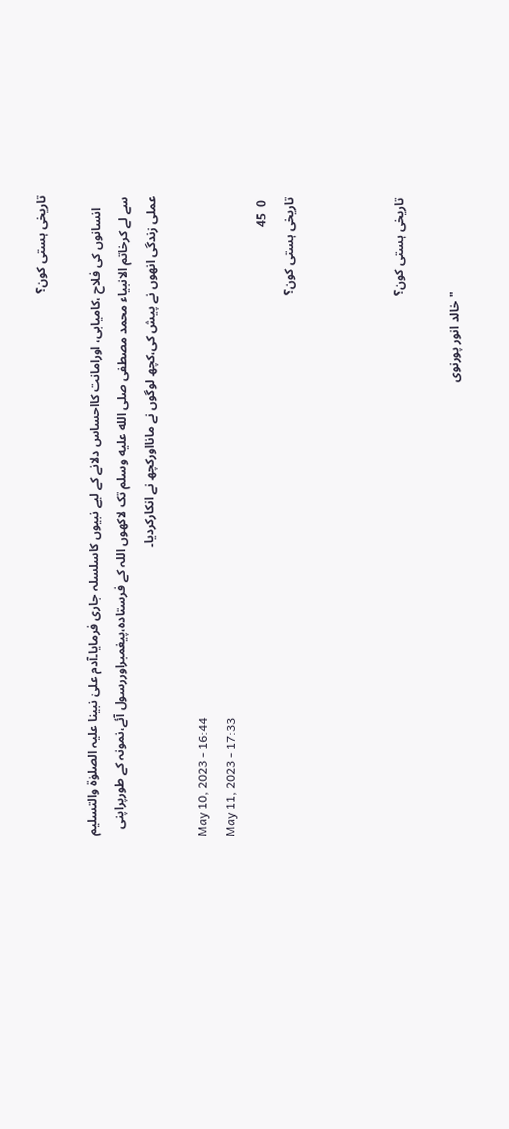تاریخی ہستی کون؟

    انسانوں کی فلاح ،کامیابی، اورامانت کااحساس دلانے کے لیے نبیوں کاسلسلہ جاری فرمایا۔آدم علیٰ نبینا علیہ الصلوٰۃ والتسلیم سے لے کرخاتم الانبیاء محمد مصطفی صلى الله عليه وسلم تک لاکھوں اللہ کے فرستادہ،پیغمبراوررسول آئے،نمونہ کے طورپراپنی عملی زندگی انھوں نے پیش کی،کچھ لوگوں نے مانااورکچھ نے انکارکردیا۔

May 10, 2023 - 16:44
May 11, 2023 - 17:33
 0  45
تاریخی ہستی کون؟



تاریخی ہستی کون؟

                              " خالد انور پورنوی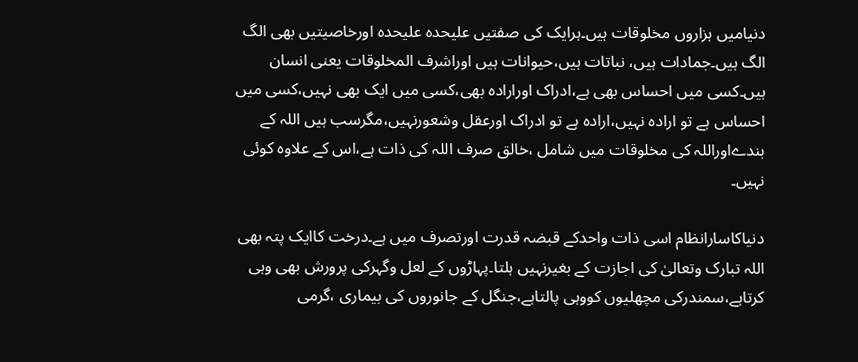دنیامیں ہزاروں مخلوقات ہیں۔ہرایک کی صفتیں علیحدہ علیحدہ اورخاصیتیں بھی الگ الگ ہیں۔جمادات ہیں، نباتات ہیں،حیوانات ہیں اوراشرف المخلوقات یعنی انسان ہیں۔کسی میں احساس بھی ہے،ادراک اورارادہ بھی،کسی میں ایک بھی نہیں،کسی میں احساس ہے تو ارادہ نہیں،ارادہ ہے تو ادراک اورعقل وشعورنہیں،مگرسب ہیں اللہ کے بندےاوراللہ کی مخلوقات میں شامل ،خالق صرف اللہ کی ذات ہے،اس کے علاوہ کوئی نہیں۔

دنیاکاسارانظام اسی ذات واحدکے قبضہ قدرت اورتصرف میں ہے۔درخت کاایک پتہ بھی اللہ تبارک وتعالیٰ کی اجازت کے بغیرنہیں ہلتا۔پہاڑوں کے لعل وگہرکی پرورش بھی وہی کرتاہے،سمندرکی مچھلیوں کووہی پالتاہے،جنگل کے جانوروں کی بیماری ،گرمی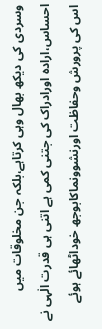وسردی کی دیکھ بھال وہی کرتاہے،بلکہ جن مخلوقات میں احساس،ارادہ اورادراک کی جتنی کمی ہے اتنی ہی قدرت الٰہی نے اس کی پرورش وحفاظت اورنشوونماکابوجھ خوداٹھائے ہوئے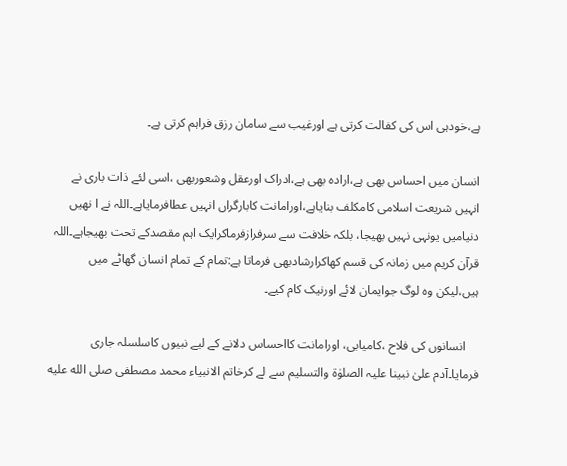ہے،خودہی اس کی کفالت کرتی ہے اورغیب سے سامان رزق فراہم کرتی ہے۔

انسان میں احساس بھی ہے،ارادہ بھی ہے،ادراک اورعقل وشعوربھی ،اسی لئے ذات باری نے انہیں شریعت اسلامی کامکلف بنایاہے،اورامانت کابارگراں انہیں عطافرمایاہے۔اللہ نے ا نھیں دنیامیں یونہی نہیں بھیجا، بلکہ خلافت سے سرفرازفرماکرایک اہم مقصدکے تحت بھیجاہے۔اللہ قرآن کریم میں زمانہ کی قسم کھاکرارشادبھی فرماتا ہے:تمام کے تمام انسان گھاٹے میں ہیں،لیکن وہ لوگ جوایمان لائے اورنیک کام کیے۔

    انسانوں کی فلاح ،کامیابی، اورامانت کااحساس دلانے کے لیے نبیوں کاسلسلہ جاری فرمایا۔آدم علیٰ نبینا علیہ الصلوٰۃ والتسلیم سے لے کرخاتم الانبیاء محمد مصطفی صلى الله عليه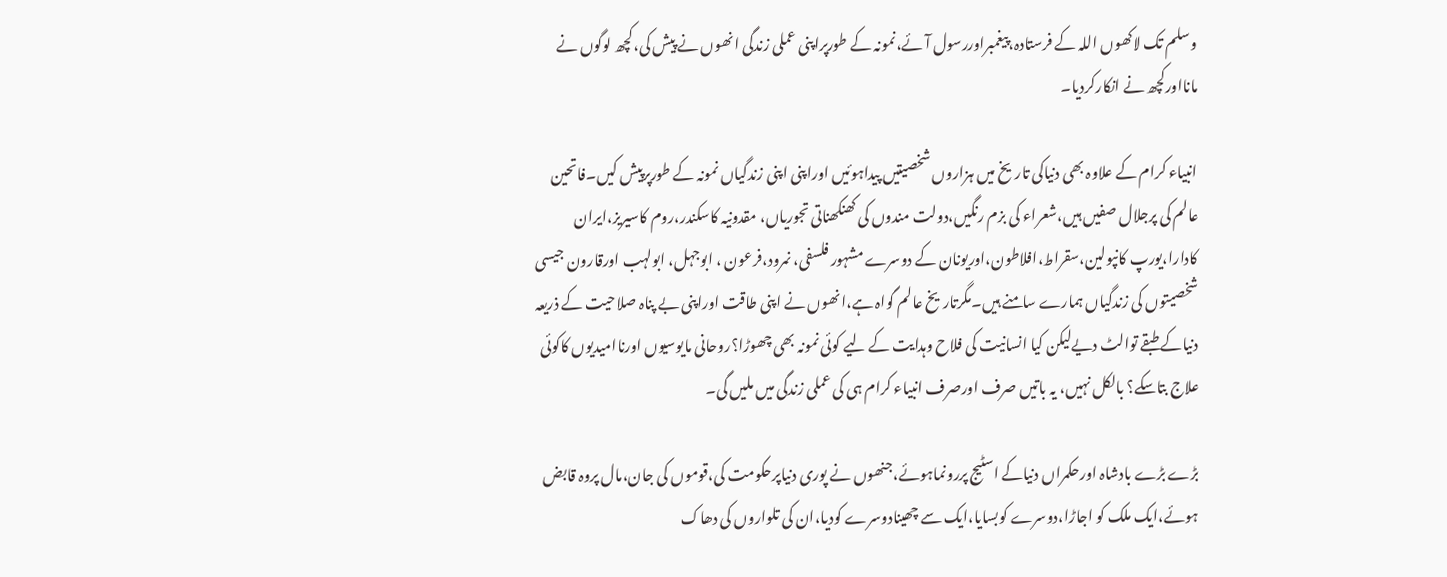وسلم تک لاکھوں اللہ کے فرستادہ،پیغمبراوررسول آئے،نمونہ کے طورپراپنی عملی زندگی انھوں نے پیش کی،کچھ لوگوں نے مانااورکچھ نے انکارکردیا۔

انبیاء کرام کے علاوہ بھی دنیاکی تاریخ میں ہزاروں شخصیتیں پیداہوئیں اوراپنی اپنی زندگیاں نمونہ کے طورپرپیش کیں۔فاتحین عالم کی پرجلال صفیں ہیں،شعراء کی بزم رنگیں،دولت مندوں کی کھنکھناتی تجوریاں، مقدونیہ کاسکندر،روم کاسیریز،ایران کادارا،یورپ کانپولین،سقراط،افلاطون،اوریونان کے دوسرے مشہور فلسفی، نمرود،فرعون ، ابوجہل، ابولہب اورقارون جیسی شخصیتوں کی زندگیاں ہمارے سامنے ہیں۔مگرتاریخ عالم گواہ ہے،انھوں نے اپنی طاقت اوراپنی بے پناہ صلاحیت کے ذریعہ دنیاکے طبقے توالٹ دیےلیکن کیا انسانیت کی فلاح وہدایت کے لیے کوئی نمونہ بھی چھوڑا؟روحانی مایوسیوں اورناامیدیوں کاکوئی علاج بتاسکے؟ بالکل نہیں، یہ باتیں صرف اورصرف انبیاء کرام ہی کی عملی زندگی میں ملیں گی۔

بڑے بڑے بادشاہ اورحکمراں دنیاکے اسٹیج پررونماہوئے،جنھوں نے پوری دنیاپرحکومت کی،قوموں کی جان،مال پروہ قابض ہوئے،ایک ملک کو اجاڑا،دوسرے کوبسایا،ایک سے چھینادوسرے کودیا،ان کی تلواروں کی دھاک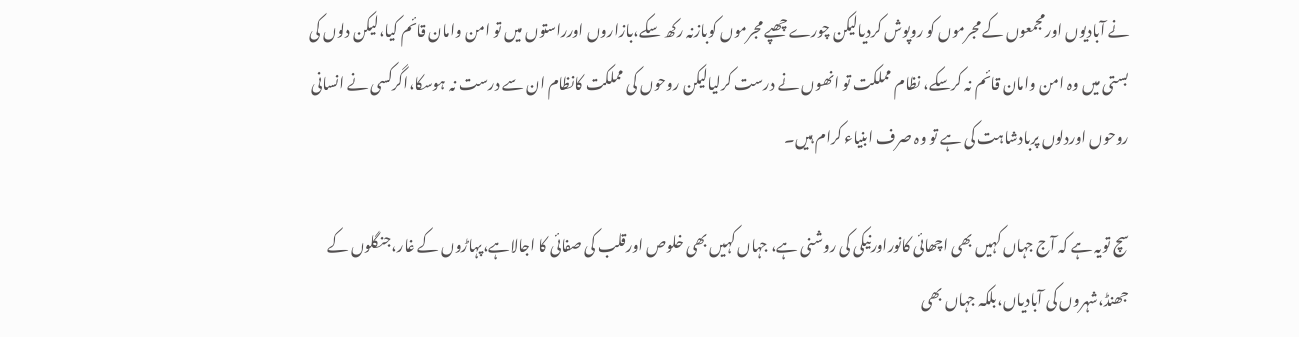نے آبادیوں اورمجمعوں کے مجرموں کو روپوش کردیالیکن چورے چھپے مجرموں کوبازنہ رکھ سکے،بازاروں اورراستوں میں تو امن وامان قائم کیا،لیکن دلوں کی بستی میں وہ امن وامان قائم نہ کرسکے، نظام مملکت تو انھوں نے درست کرلیالیکن روحوں کی مملکت کانظام ان سے درست نہ ہوسکا،اگرکسی نے انسانی روحوں اوردلوں پربادشاہت کی ہے تو وہ صرف ابنیاء کرام ہیں۔

سچ تویہ ہے کہ آج جہاں کہیں بھی اچھائی کانوراورنیکی کی روشنی ہے، جہاں کہیں بھی خلوص اورقلب کی صفائی کا اجالاہے،پہاڑوں کے غار،جنگلوں کے جھنڈ،شہروں کی آبادیاں،بلکہ جہاں بھی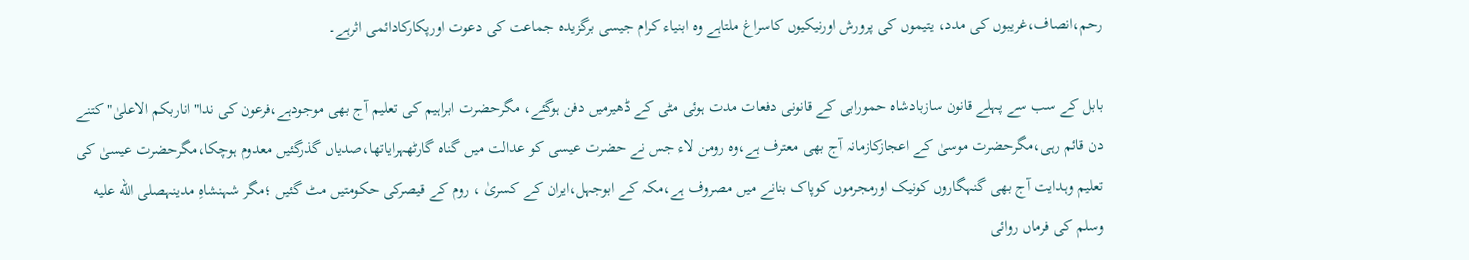رحم،انصاف،غریبوں کی مدد، یتیموں کی پرورش اورنیکیوں کاسراغ ملتاہے وہ ابنیاء کرام جیسی برگزیدہ جماعت کی دعوت اورپکارکادائمی اثرہے۔

بابل کے سب سے پہلے قانون سازبادشاہ حمورابی کے قانونی دفعات مدت ہوئی مٹی کے ڈھیرمیں دفن ہوگئے، مگرحضرت ابراہیم کی تعلیم آج بھی موجودہے،فرعون کی ندا"اناربکم الاعلیٰ"کتنے دن قائم رہی،مگرحضرت موسیٰ کے اعجازکازمانہ آج بھی معترف ہے،وہ رومن لاء جس نے حضرت عیسی کو عدالت میں گناہ گارٹھہرایاتھا،صدیاں گذرگئیں معدوم ہوچکا،مگرحضرت عیسیٰ کی تعلیم وہدایت آج بھی گنہگاروں کونیک اورمجرموں کوپاک بنانے میں مصروف ہے،مکہ کے ابوجہل،ایران کے کسریٰ ، روم کے قیصرکی حکومتیں مٹ گئیں ؛مگر شہنشاہِ مدینہصلى الله عليه وسلم کی فرماں روائی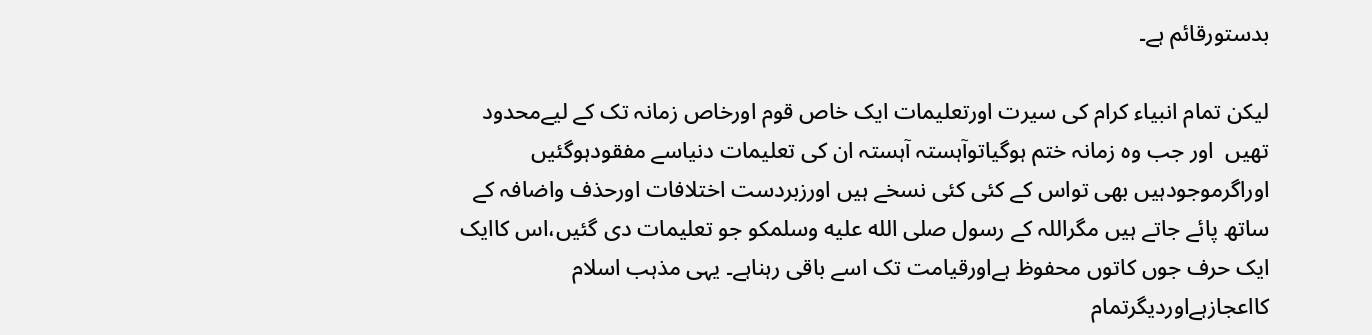بدستورقائم ہے۔

لیکن تمام انبیاء کرام کی سیرت اورتعلیمات ایک خاص قوم اورخاص زمانہ تک کے لیےمحدود تھیں  اور جب وہ زمانہ ختم ہوگیاتوآہستہ آہستہ ان کی تعلیمات دنیاسے مفقودہوگئیں اوراگرموجودہیں بھی تواس کے کئی کئی نسخے ہیں اورزبردست اختلافات اورحذف واضافہ کے ساتھ پائے جاتے ہیں مگراللہ کے رسول صلى الله عليه وسلمکو جو تعلیمات دی گئیں،اس کاایک ایک حرف جوں کاتوں محفوظ ہےاورقیامت تک اسے باقی رہناہے۔ یہی مذہب اسلام کااعجازہےاوردیگرتمام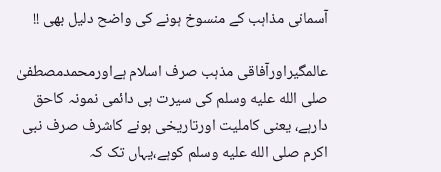آسمانی مذاہب کے منسوخ ہونے کی واضح دلیل بھی !!

عالمگیراورآفاقی مذہب صرف اسلام ہےاورمحمدمصطفیٰ صلى الله عليه وسلم کی سیرت ہی دائمی نمونہ کاحق دارہے، یعنی کاملیت اورتاریخی ہونے کاشرف صرف نبی اکرم صلى الله عليه وسلم کوہے،یہاں تک کہ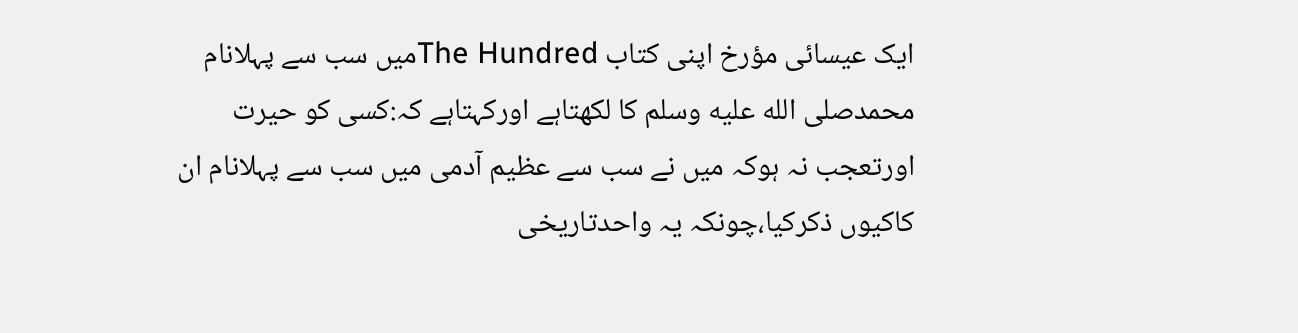ایک عیسائی مؤرخ اپنی کتاب The Hundredمیں سب سے پہلانام محمدصلى الله عليه وسلم کا لکھتاہے اورکہتاہے کہ:کسی کو حیرت اورتعجب نہ ہوکہ میں نے سب سے عظیم آدمی میں سب سے پہلانام ان کاکیوں ذکرکیا،چونکہ یہ واحدتاریخی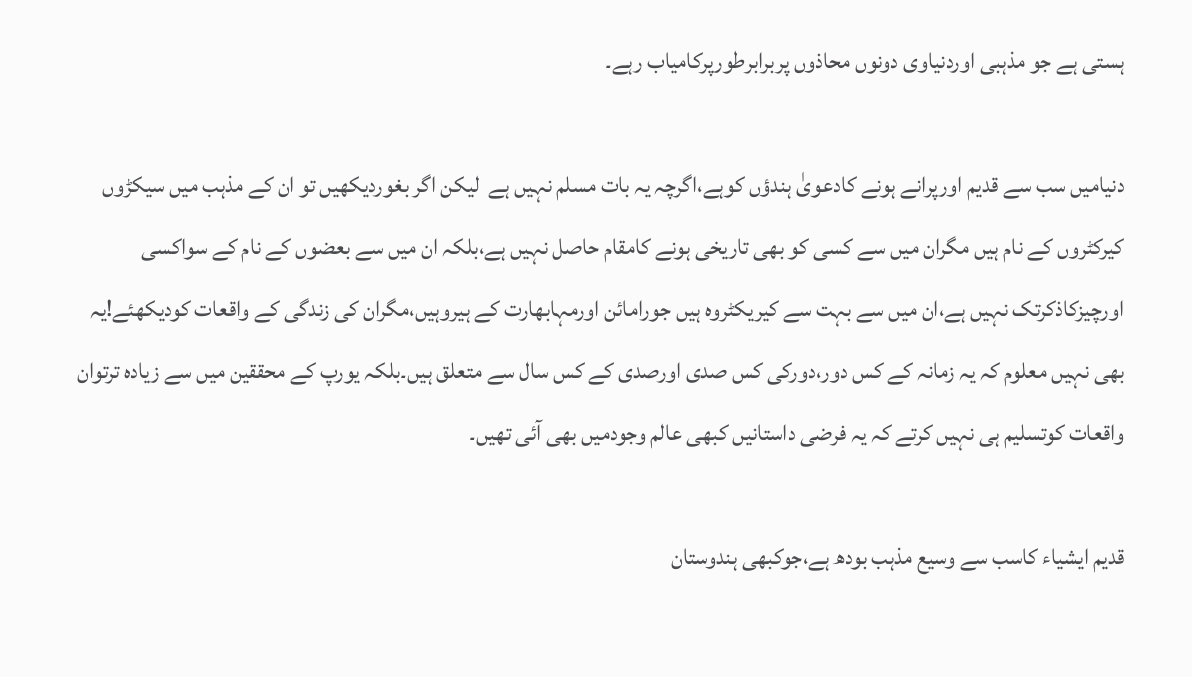ہستی ہے جو مذہبی اوردنیاوی دونوں محاذوں پربرابرطورپرکامیاب رہے۔

دنیامیں سب سے قدیم اورپرانے ہونے کادعویٰ ہندؤں کوہے،اگرچہ یہ بات مسلم نہیں ہے  لیکن اگر بغوردیکھیں تو ان کے مذہب میں سیکڑوں کیرکٹروں کے نام ہیں مگران میں سے کسی کو بھی تاریخی ہونے کامقام حاصل نہیں ہے،بلکہ ان میں سے بعضوں کے نام کے سواکسی اورچیزکاذکرتک نہیں ہے،ان میں سے بہت سے کیریکٹروہ ہیں جورامائن اورمہابھارت کے ہیروہیں،مگران کی زندگی کے واقعات کودیکھئے!یہ بھی نہیں معلوم کہ یہ زمانہ کے کس دور،دورکی کس صدی اورصدی کے کس سال سے متعلق ہیں۔بلکہ یورپ کے محققین میں سے زیادہ ترتوان واقعات کوتسلیم ہی نہیں کرتے کہ یہ فرضی داستانیں کبھی عالم وجودمیں بھی آئی تھیں۔

قدیم ایشیاء کاسب سے وسیع مذہب بودھ ہے،جوکبھی ہندوستان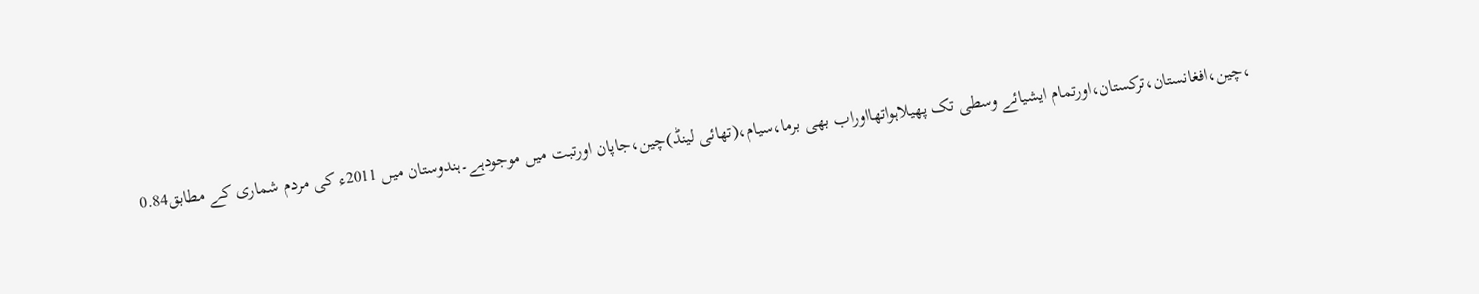،چین،افغانستان،ترکستان،اورتمام ایشیائے وسطی تک پھیلاہواتھااوراب بھی برما،سیام،(تھائی لینڈ)چین،جاپان اورتبت میں موجودہے۔ہندوستان میں 2011ء کی مردم شماری کے مطابق0.84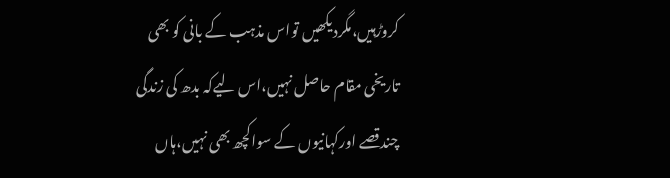کروڑہیں،مگردیکھیں تواس مذہب کے بانی کو بھی تاریخی مقام حاصل نہیں،اس لیےکہ بدھ کی زندگی چندقصے اورکہانیوں کے سواکچھ بھی نہیں،ہاں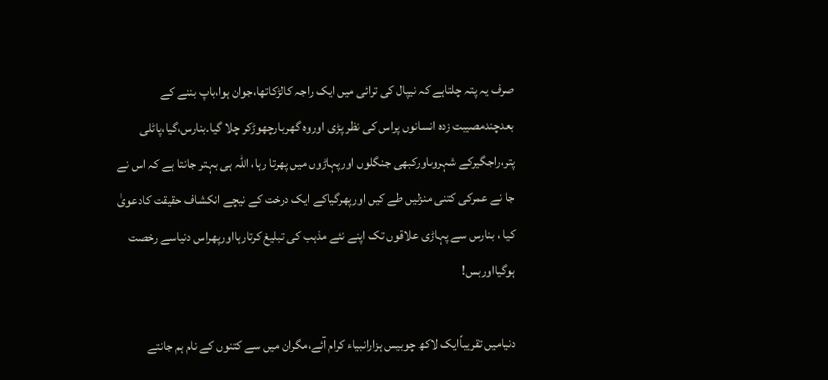صرف یہ پتہ چلتاہے کہ نیپال کی ترائی میں ایک راجہ کالڑکاتھا،جوان ہوا،باپ بننے کے بعدچندمصیبت زدہ انسانوں پراس کی نظر پڑی اوروہ گھربارچھوڑکر چلا گیا۔بنارس،گیا،پاٹلی پتر،راجگیرکے شہروںاورکبھی جنگلوں اورپہاڑوں میں پھرتا رہا، اللہ ہی بہتر جانتا ہے کہ اس نے جا نے عمرکی کتنی منزلیں طے کیں اورپھرگیاکے ایک درخت کے نیچے انکشاف حقیقت کادعویٰ کیا ، بنارس سے پہاڑی علاقوں تک اپنے نئے مذہب کی تبلیغ کرتارہااورپھراس دنیاسے رخصت ہوگیااوربس!

دنیامیں تقریباًایک لاکھ چوبیس ہزارانبیاء کرام آئے،مگران میں سے کتنوں کے نام ہم جانتے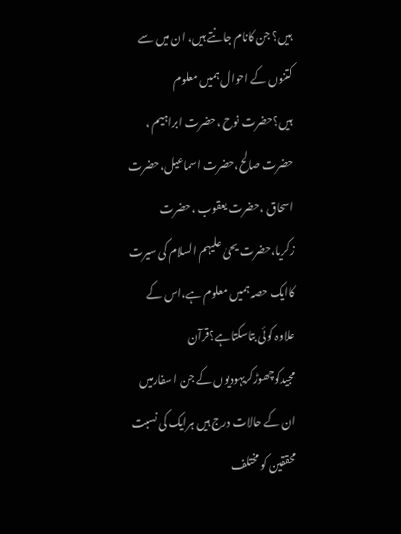ہیں؟ جن کانام جانتے ہیں، ان میں سے کتنوں کے احوال ہمیں معلوم ہیں؟حضرت نوح ،حضرت ابراہیم ، حضرت صالح،حضرت اسماعیل،حضرت اسحاق ،حضرت یعقوب ،حضرت زکریا،حضرت یحیٰ علیہم السلام کی سیرت کاایک حصہ ہمیں معلوم ہے،اس کے علاوہ کوئی بتاسکتاہے؟قرآن مجیدکوچھوڑکریہودیوں کے جن ا سفارمیں ان کے حالات درج ہیں ہرایک کی نسبت محققین کو مختلف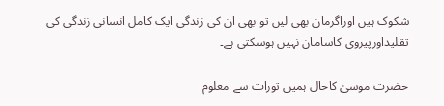شکوک ہیں اوراگرمان بھی لیں تو بھی ان کی زندگی ایک کامل انسانی زندگی کی تقلیداورپیروی کاسامان نہیں ہوسکتی ہے۔

حضرت موسیٰ کاحال ہمیں تورات سے معلوم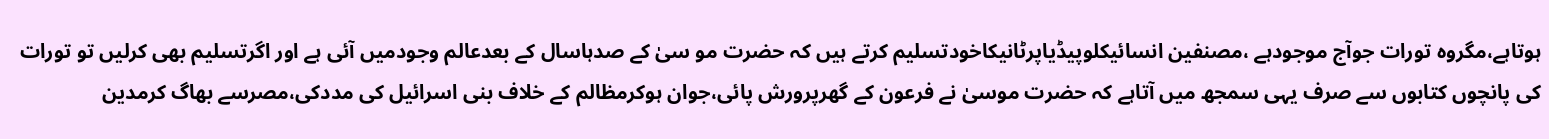ہوتاہے،مگروہ تورات جوآج موجودہے ،مصنفین انسائیکلوپیڈیاپرٹانیکاخودتسلیم کرتے ہیں کہ حضرت مو سیٰ کے صدہاسال کے بعدعالم وجودمیں آئی ہے اور اگرتسلیم بھی کرلیں تو تورات کی پانچوں کتابوں سے صرف یہی سمجھ میں آتاہے کہ حضرت موسیٰ نے فرعون کے گھرپرورش پائی،جوان ہوکرمظالم کے خلاف بنی اسرائیل کی مددکی،مصرسے بھاگ کرمدین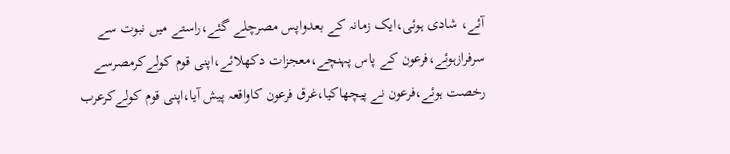آئے، شادی ہوئی،ایک زمانہ کے بعدواپس مصرچلے گئے،راستے میں نبوت سے سرفرازہوئے،فرعون کے پاس پہنچے،معجزات دکھلائے،اپنی قوم کولےکرمصرسے رخصت ہوئے،فرعون نے پیچھاکیا،غرق فرعون کاواقعہ پیش آیا،اپنی قوم کولےکرعرب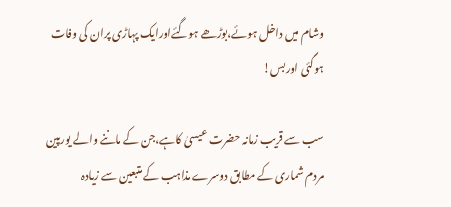وشام میں داخل ہوئے،بوڑھے ہوگئےاورایک پہاڑی پران کی وفات ہوگئی اوربس!

سب سے قریب زمانہ حضرت عیسیٰ کاہے،جن کے ماننے والے یورپین مردم شماری کے مطابق دوسرے مذاہب کے متبعین سے زیادہ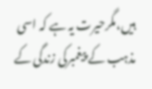ہیں،مگرحیرت یہ ہے کہ اسی مذہب کے پیغمبرکی زندگی کے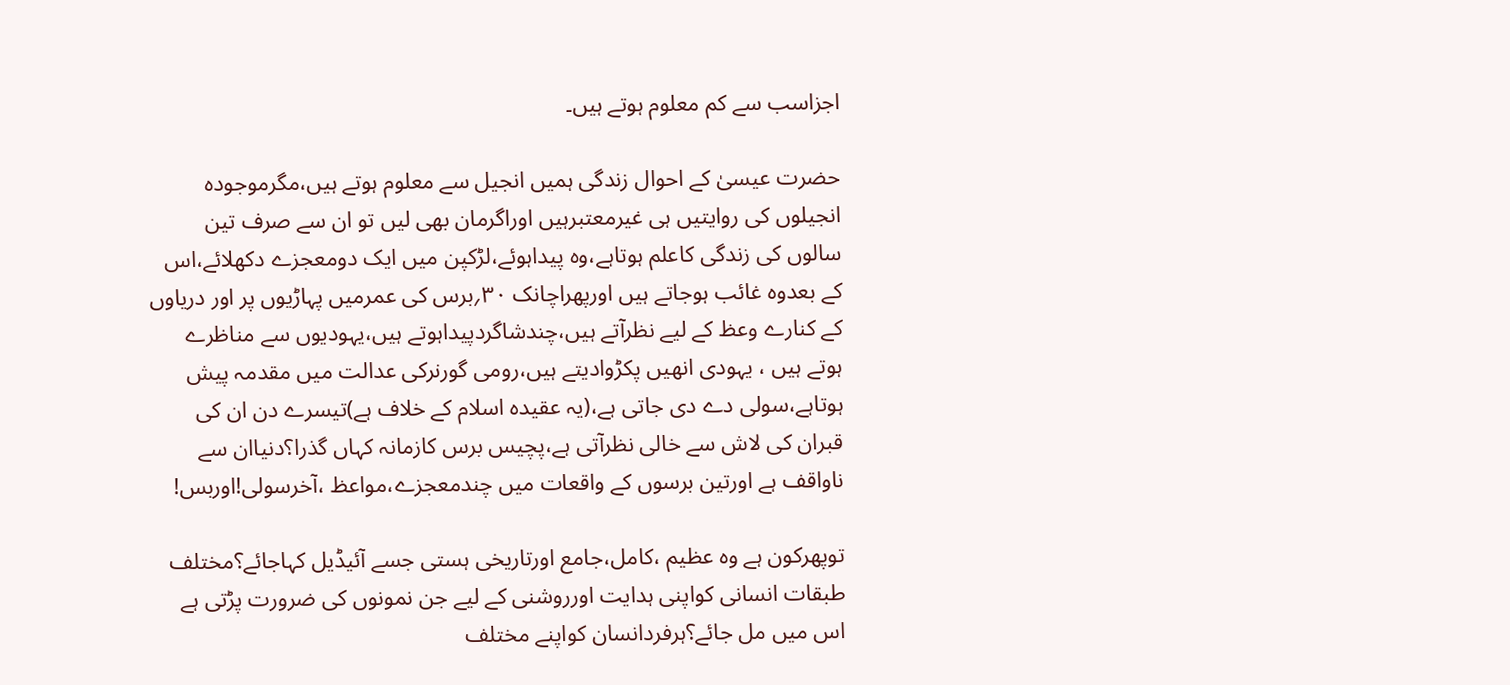اجزاسب سے کم معلوم ہوتے ہیں۔

حضرت عیسیٰ کے احوال زندگی ہمیں انجیل سے معلوم ہوتے ہیں،مگرموجودہ انجیلوں کی روایتیں ہی غیرمعتبرہیں اوراگرمان بھی لیں تو ان سے صرف تین سالوں کی زندگی کاعلم ہوتاہے،وہ پیداہوئے،لڑکپن میں ایک دومعجزے دکھلائے،اس کے بعدوہ غائب ہوجاتے ہیں اورپھراچانک ۳۰؍برس کی عمرمیں پہاڑیوں پر اور دریاوں کے کنارے وعظ کے لیے نظرآتے ہیں،چندشاگردپیداہوتے ہیں،یہودیوں سے مناظرے ہوتے ہیں ، یہودی انھیں پکڑوادیتے ہیں،رومی گورنرکی عدالت میں مقدمہ پیش ہوتاہے،سولی دے دی جاتی ہے،(یہ عقیدہ اسلام کے خلاف ہے)تیسرے دن ان کی قبران کی لاش سے خالی نظرآتی ہے،پچیس برس کازمانہ کہاں گذرا؟دنیاان سے ناواقف ہے اورتین برسوں کے واقعات میں چندمعجزے،مواعظ ،آخرسولی!اوربس!

توپھرکون ہے وہ عظیم ،کامل،جامع اورتاریخی ہستی جسے آئیڈیل کہاجائے؟مختلف طبقات انسانی کواپنی ہدایت اورروشنی کے لیے جن نمونوں کی ضرورت پڑتی ہے اس میں مل جائے؟ہرفردانسان کواپنے مختلف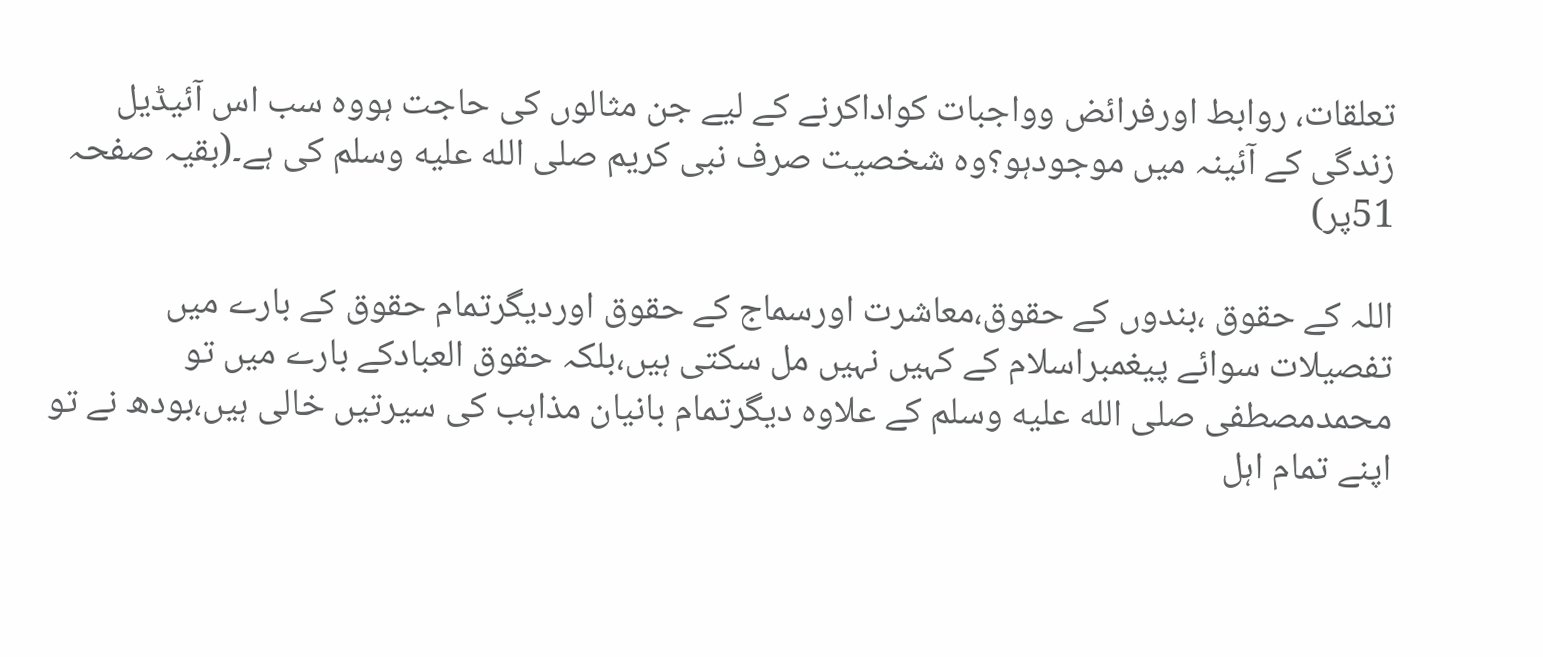تعلقات، روابط اورفرائض وواجبات کواداکرنے کے لیے جن مثالوں کی حاجت ہووہ سب اس آئیڈیل زندگی کے آئینہ میں موجودہو؟وہ شخصیت صرف نبی کریم صلى الله عليه وسلم کی ہے۔(بقیہ صفحہ 51پر)

اللہ کے حقوق ،بندوں کے حقوق،معاشرت اورسماج کے حقوق اوردیگرتمام حقوق کے بارے میں تفصیلات سوائے پیغمبراسلام کے کہیں نہیں مل سکتی ہیں،بلکہ حقوق العبادکے بارے میں تو محمدمصطفی صلى الله عليه وسلم کے علاوہ دیگرتمام بانیان مذاہب کی سیرتیں خالی ہیں،بودھ نے تو اپنے تمام اہل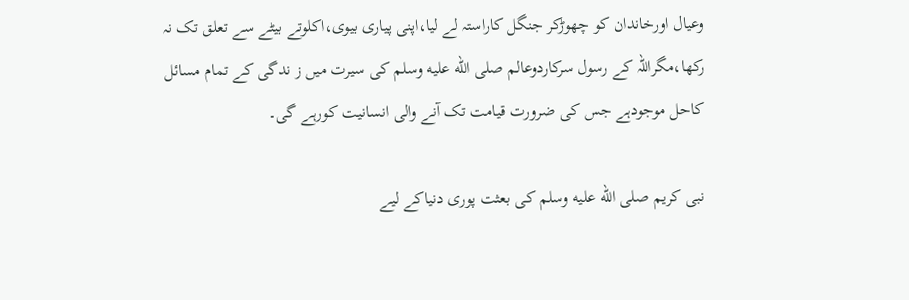وعیال اورخاندان کو چھوڑکر جنگل کاراستہ لے لیا،اپنی پیاری بیوی،اکلوتے بیٹے سے تعلق تک نہ رکھا،مگراللہ کے رسول سرکاردوعالم صلى الله عليه وسلم کی سیرت میں ز ندگی کے تمام مسائل کاحل موجودہے جس کی ضرورت قیامت تک آنے والی انسانیت کورہے گی۔

نبی کریم صلى الله عليه وسلم کی بعثت پوری دنیاکے لیے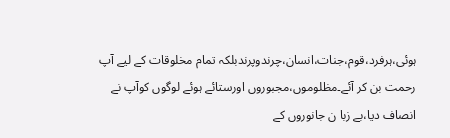ہوئی،ہرفرد،قوم،جنات،انسان،چرندوپرندبلکہ تمام مخلوقات کے لیے آپ رحمت بن کر آئے۔مظلوموں،مجبوروں اورستائے ہوئے لوگوں کوآپ نے انصاف دیا،بے زبا ن جانوروں کے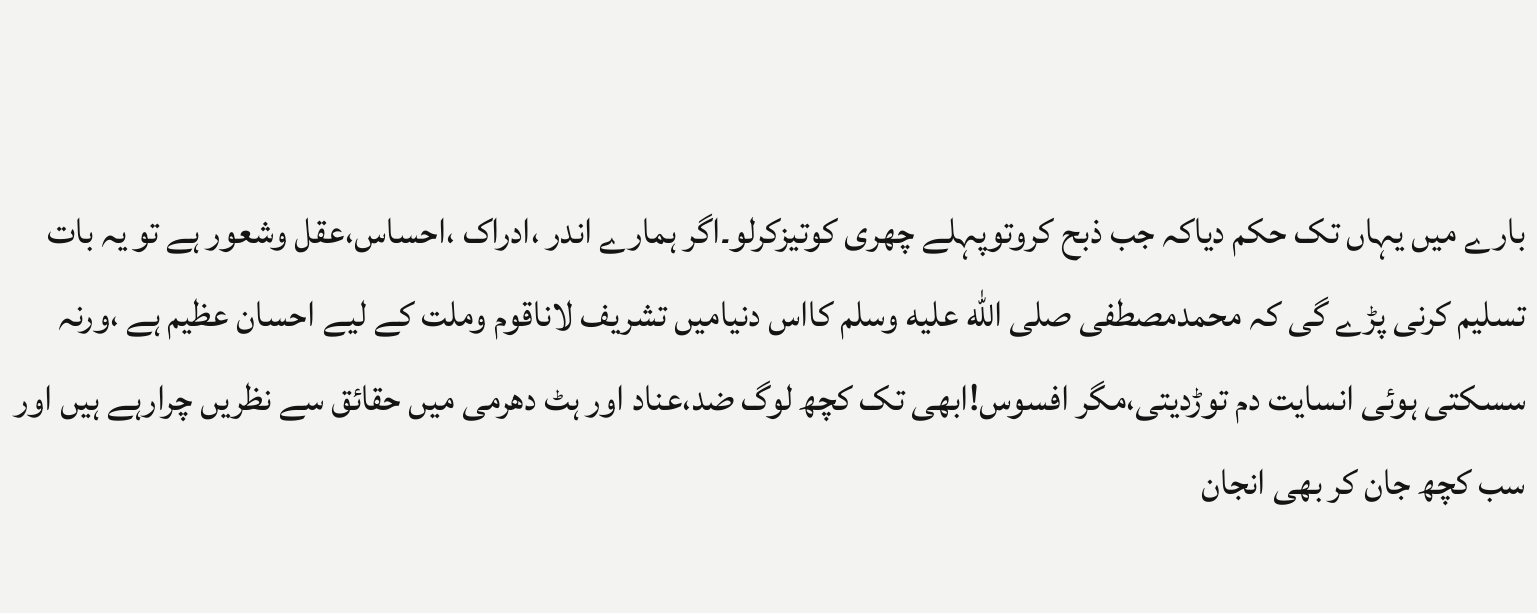بارے میں یہاں تک حکم دیاکہ جب ذبح کروتوپہلے چھری کوتیزکرلو۔اگر ہمارے اندر ،ادراک ،احساس،عقل وشعور ہے تو یہ بات تسلیم کرنی پڑے گی کہ محمدمصطفی صلى الله عليه وسلم کااس دنیامیں تشریف لاناقوم وملت کے لیے احسان عظیم ہے ،ورنہ سسکتی ہوئی انسایت دم توڑدیتی،مگر افسوس!ابھی تک کچھ لوگ ضد،عناد اور ہٹ دھرمی میں حقائق سے نظریں چرارہے ہیں اور سب کچھ جان کر بھی انجان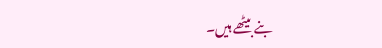بنے بیٹھے ہیں۔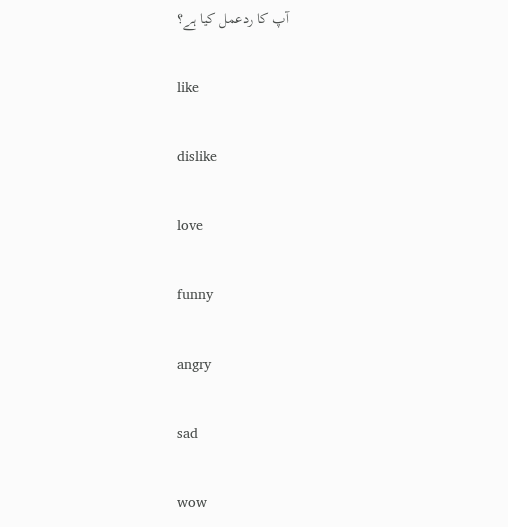آپ کا ردعمل کیا ہے؟

like

dislike

love

funny

angry

sad

wow